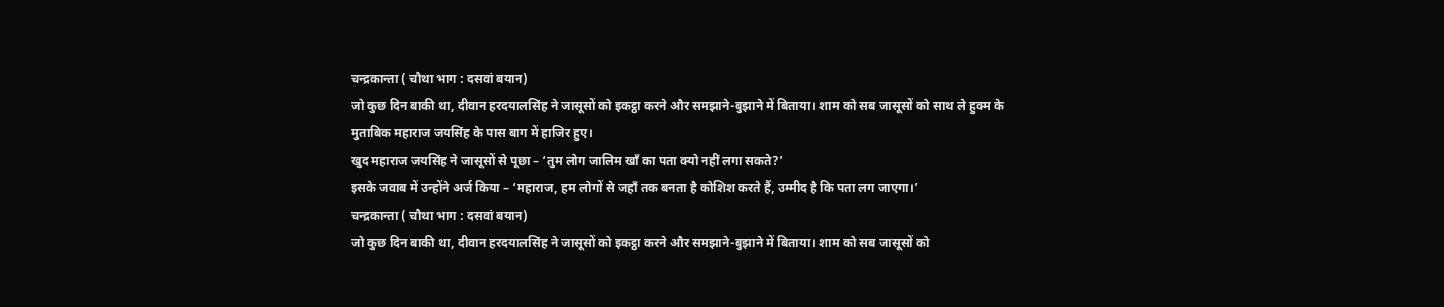चन्द्रकान्ता ( चौथा भाग : दसवां बयान)
जो कुछ दिन बाकी था, दीवान हरदयालसिंह ने जासूसों को इकट्ठा करने और समझाने-बुझाने में बिताया। शाम को सब जासूसों को साथ ले हुक्म के मुताबिक महाराज जयसिंह के पास बाग में हाजिर हुए।
खुद महाराज जयसिंह ने जासूसों से पूछा – ‘तुम लोग जालिम खाँ का पता क्यो नहीं लगा सकते?’
इसके जवाब में उन्होंने अर्ज किया – ‘महाराज, हम लोगों से जहाँ तक बनता है कोशिश करते हैं, उम्मीद है कि पता लग जाएगा।’
चन्द्रकान्ता ( चौथा भाग : दसवां बयान)
जो कुछ दिन बाकी था, दीवान हरदयालसिंह ने जासूसों को इकट्ठा करने और समझाने-बुझाने में बिताया। शाम को सब जासूसों को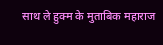साथ ले हुक्म के मुताबिक महाराज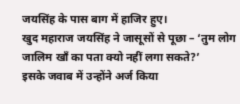जयसिंह के पास बाग में हाजिर हुए।
खुद महाराज जयसिंह ने जासूसों से पूछा – ‘तुम लोग जालिम खाँ का पता क्यो नहीं लगा सकते?’
इसके जवाब में उन्होंने अर्ज किया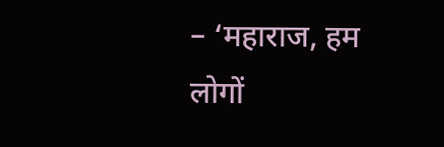– ‘महाराज, हम लोगों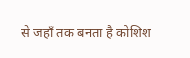से जहाँ तक बनता है कोशिश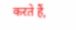करते हैं,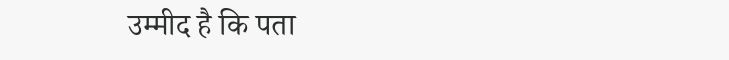उम्मीद है कि पता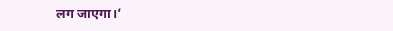लग जाएगा।’